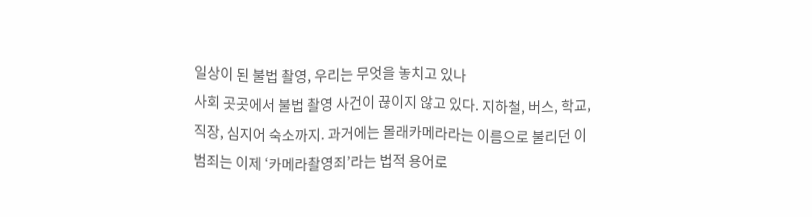일상이 된 불법 촬영, 우리는 무엇을 놓치고 있나
사회 곳곳에서 불법 촬영 사건이 끊이지 않고 있다. 지하철, 버스, 학교, 직장, 심지어 숙소까지. 과거에는 몰래카메라라는 이름으로 불리던 이 범죄는 이제 ‘카메라촬영죄’라는 법적 용어로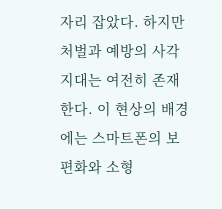자리 잡았다. 하지만 처벌과 예방의 사각지대는 여전히 존재한다. 이 현상의 배경에는 스마트폰의 보편화와 소형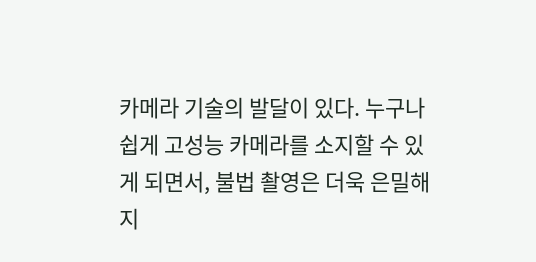카메라 기술의 발달이 있다. 누구나 쉽게 고성능 카메라를 소지할 수 있게 되면서, 불법 촬영은 더욱 은밀해지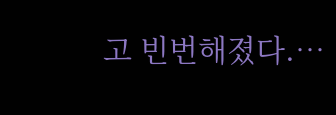고 빈번해졌다.…